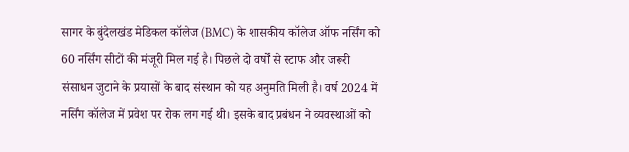सागर के बुंदेलखंड मेडिकल कॉलेज (BMC) के शासकीय कॉलेज ऑफ नर्सिंग को 60 नर्सिंग सीटों की मंजूरी मिल गई है। पिछले दो वर्षों से स्टाफ और जरूरी संसाधन जुटाने के प्रयासों के बाद संस्थान को यह अनुमति मिली है। वर्ष 2024 में नर्सिंग कॉलेज में प्रवेश पर रोक लग गई थी। इसके बाद प्रबंधन ने व्यवस्थाओं को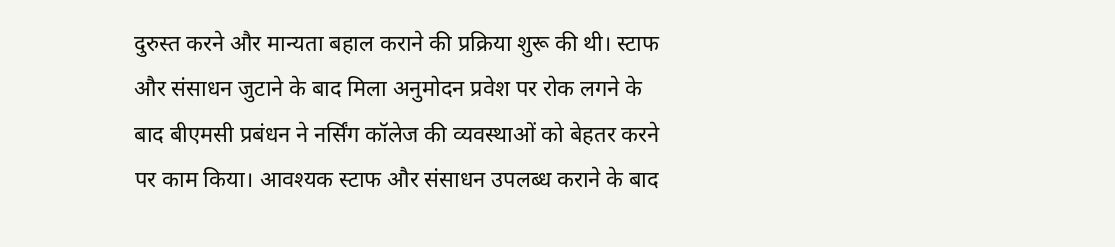दुरुस्त करने और मान्यता बहाल कराने की प्रक्रिया शुरू की थी। स्टाफ और संसाधन जुटाने के बाद मिला अनुमोदन प्रवेश पर रोक लगने के बाद बीएमसी प्रबंधन ने नर्सिंग कॉलेज की व्यवस्थाओं को बेहतर करने पर काम किया। आवश्यक स्टाफ और संसाधन उपलब्ध कराने के बाद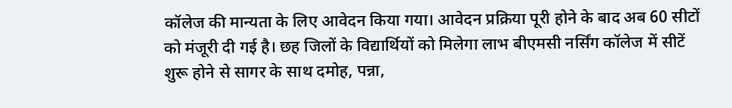कॉलेज की मान्यता के लिए आवेदन किया गया। आवेदन प्रक्रिया पूरी होने के बाद अब 60 सीटों को मंजूरी दी गई है। छह जिलों के विद्यार्थियों को मिलेगा लाभ बीएमसी नर्सिंग कॉलेज में सीटें शुरू होने से सागर के साथ दमोह, पन्ना,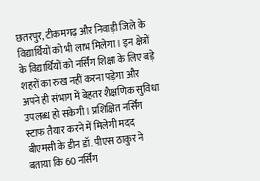छतरपुर, टीकमगढ़ और निवाड़ी जिले के विद्यार्थियों को भी लाभ मिलेगा। इन क्षेत्रों के विद्यार्थियों को नर्सिंग शिक्षा के लिए बड़े शहरों का रुख नहीं करना पड़ेगा और अपने ही संभाग में बेहतर शैक्षणिक सुविधा उपलब्ध हो सकेगी। प्रशिक्षित नर्सिंग स्टाफ तैयार करने में मिलेगी मदद बीएमसी के डीन डॉ. पीएस ठाकुर ने बताया कि 60 नर्सिंग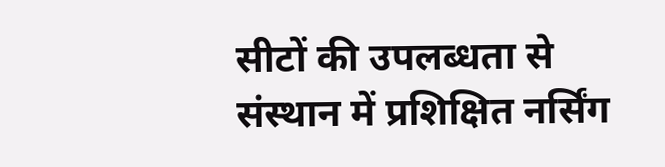सीटों की उपलब्धता से संस्थान में प्रशिक्षित नर्सिंग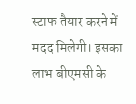स्टाफ तैयार करने में मदद मिलेगी। इसका लाभ बीएमसी के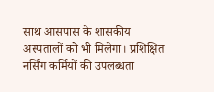साथ आसपास के शासकीय अस्पतालों को भी मिलेगा। प्रशिक्षित नर्सिंग कर्मियों की उपलब्धता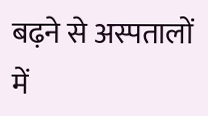बढ़ने से अस्पतालों में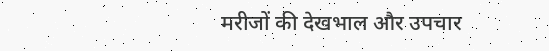मरीजों की देखभाल और उपचार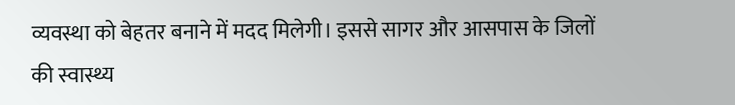व्यवस्था को बेहतर बनाने में मदद मिलेगी। इससे सागर और आसपास के जिलों की स्वास्थ्य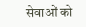सेवाओं को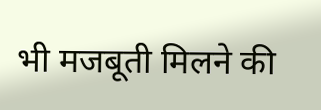भी मजबूती मिलने की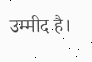उम्मीद है।